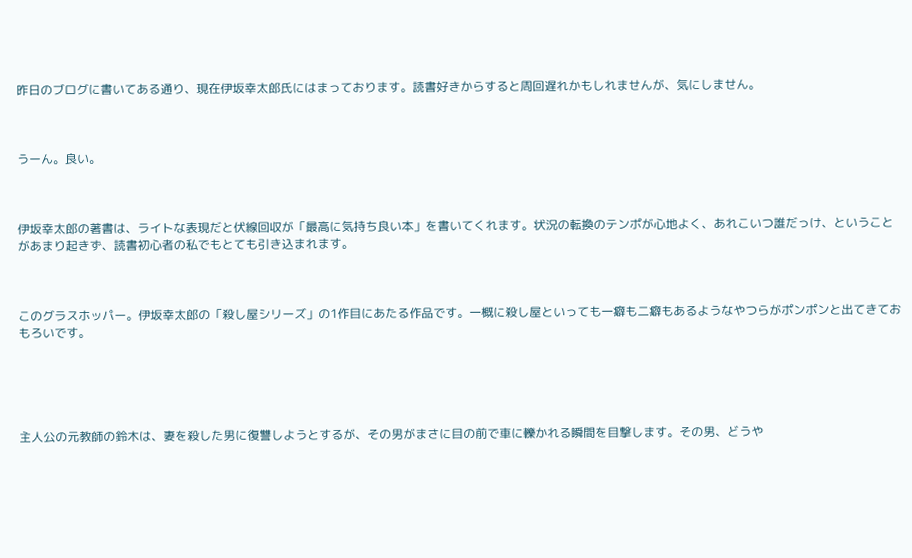昨日のブログに書いてある通り、現在伊坂幸太郎氏にはまっております。読書好きからすると周回遅れかもしれませんが、気にしません。



うーん。良い。



伊坂幸太郎の著書は、ライトな表現だと伏線回収が「最高に気持ち良い本」を書いてくれます。状況の転換のテンポが心地よく、あれこいつ誰だっけ、ということがあまり起きず、読書初心者の私でもとても引き込まれます。



このグラスホッパー。伊坂幸太郎の「殺し屋シリーズ」の1作目にあたる作品です。一概に殺し屋といっても一癖も二癖もあるようなやつらがポンポンと出てきておもろいです。





主人公の元教師の鈴木は、妻を殺した男に復讐しようとするが、その男がまさに目の前で車に轢かれる瞬間を目撃します。その男、どうや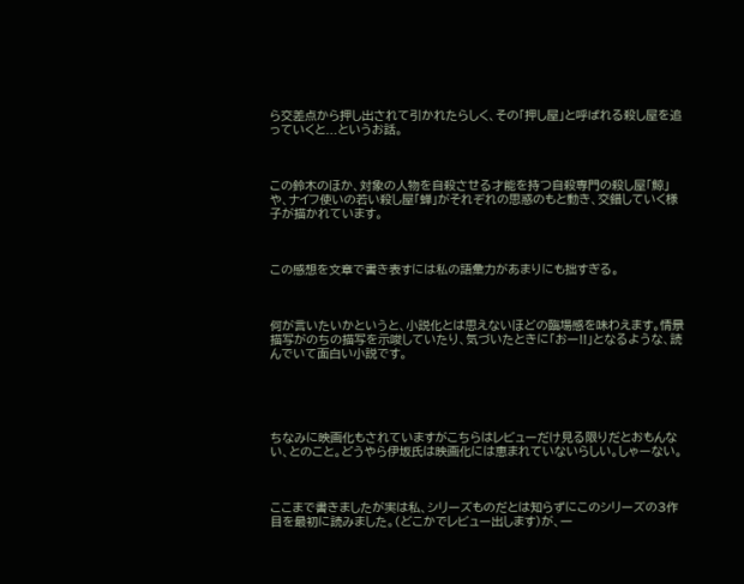ら交差点から押し出されて引かれたらしく、その「押し屋」と呼ばれる殺し屋を追っていくと...というお話。



この鈴木のほか、対象の人物を自殺させる才能を持つ自殺専門の殺し屋「鯨」や、ナイフ使いの若い殺し屋「蝉」がそれぞれの思惑のもと動き、交錯していく様子が描かれています。



この感想を文章で書き表すには私の語彙力があまりにも拙すぎる。



何が言いたいかというと、小説化とは思えないほどの臨場感を味わえます。情景描写がのちの描写を示唆していたり、気づいたときに「おー!!」となるような、読んでいて面白い小説です。





ちなみに映画化もされていますがこちらはレビューだけ見る限りだとおもんない、とのこと。どうやら伊坂氏は映画化には恵まれていないらしい。しゃーない。



ここまで書きましたが実は私、シリーズものだとは知らずにこのシリーズの3作目を最初に読みました。(どこかでレビュー出します)が、一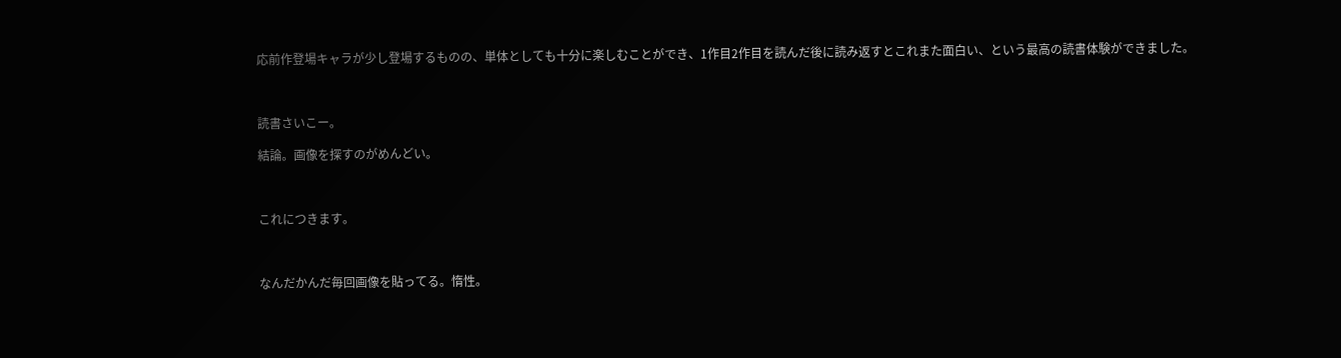応前作登場キャラが少し登場するものの、単体としても十分に楽しむことができ、1作目2作目を読んだ後に読み返すとこれまた面白い、という最高の読書体験ができました。



読書さいこー。

結論。画像を探すのがめんどい。



これにつきます。



なんだかんだ毎回画像を貼ってる。惰性。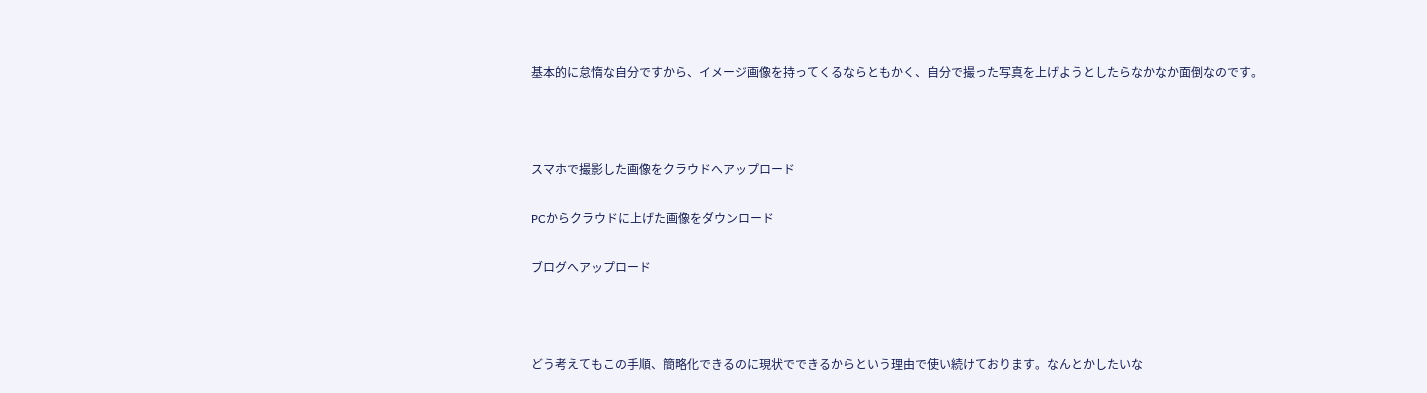基本的に怠惰な自分ですから、イメージ画像を持ってくるならともかく、自分で撮った写真を上げようとしたらなかなか面倒なのです。



スマホで撮影した画像をクラウドへアップロード

PCからクラウドに上げた画像をダウンロード

ブログへアップロード



どう考えてもこの手順、簡略化できるのに現状でできるからという理由で使い続けております。なんとかしたいな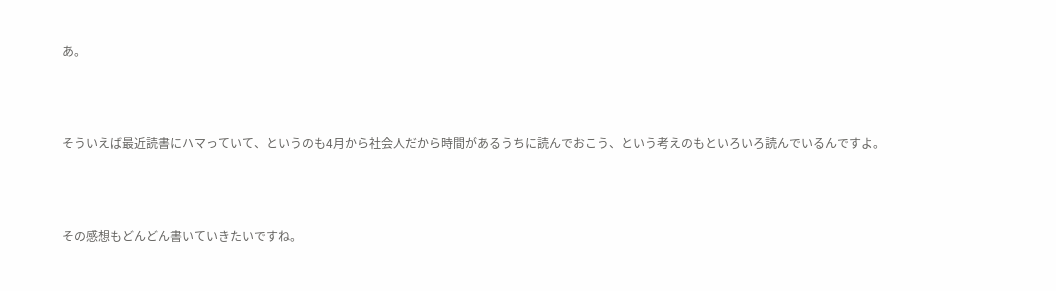あ。



そういえば最近読書にハマっていて、というのも4月から社会人だから時間があるうちに読んでおこう、という考えのもといろいろ読んでいるんですよ。



その感想もどんどん書いていきたいですね。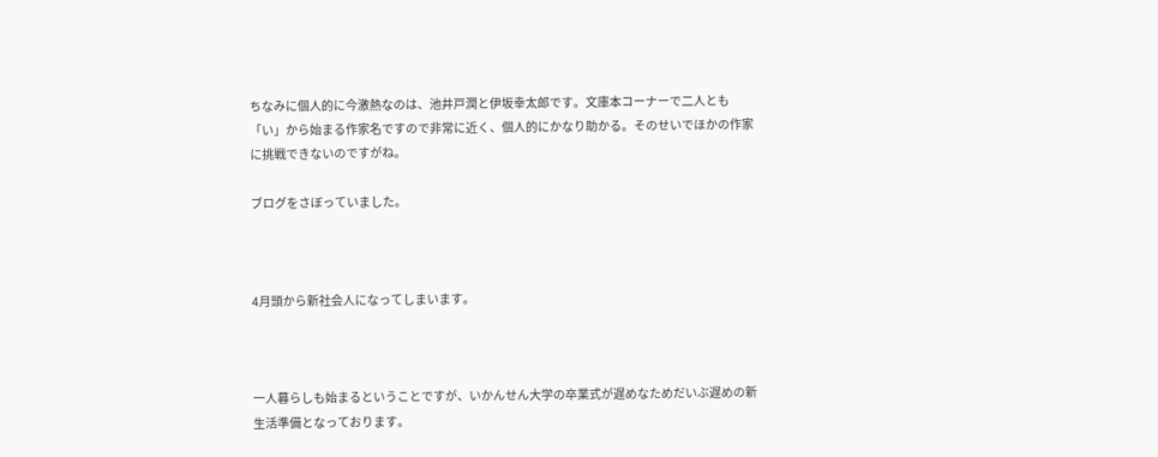ちなみに個人的に今激熱なのは、池井戸潤と伊坂幸太郎です。文庫本コーナーで二人とも「い」から始まる作家名ですので非常に近く、個人的にかなり助かる。そのせいでほかの作家に挑戦できないのですがね。

ブログをさぼっていました。



4月頭から新社会人になってしまいます。



一人暮らしも始まるということですが、いかんせん大学の卒業式が遅めなためだいぶ遅めの新生活準備となっております。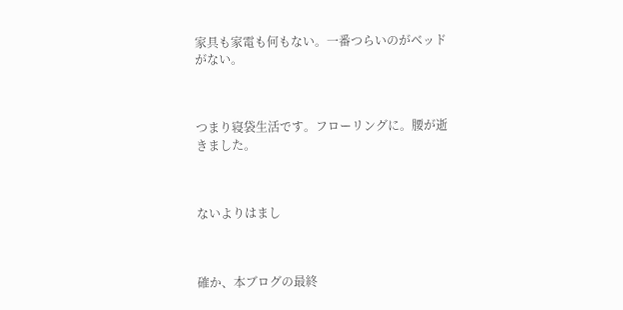家具も家電も何もない。一番つらいのがベッドがない。



つまり寝袋生活です。フローリングに。腰が逝きました。



ないよりはまし



確か、本ブログの最終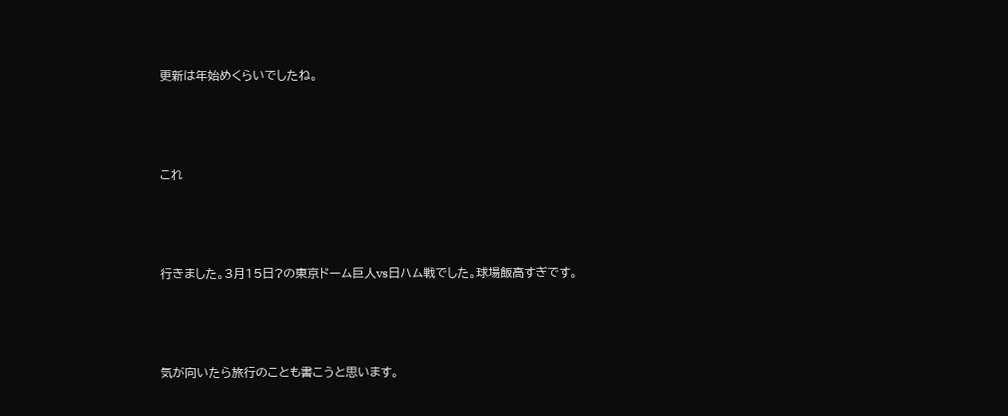更新は年始めくらいでしたね。



これ



行きました。3月15日?の東京ドーム巨人vs日ハム戦でした。球場飯高すぎです。



気が向いたら旅行のことも書こうと思います。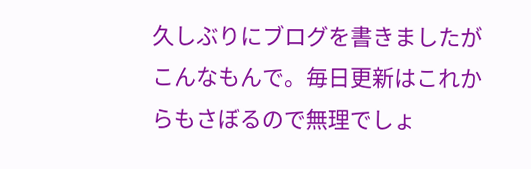久しぶりにブログを書きましたがこんなもんで。毎日更新はこれからもさぼるので無理でしょ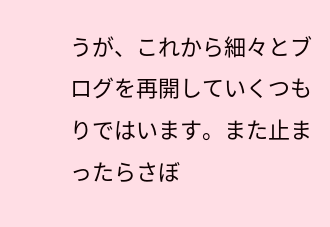うが、これから細々とブログを再開していくつもりではいます。また止まったらさぼ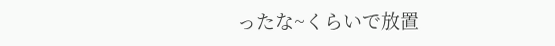ったな~くらいで放置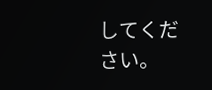してください。